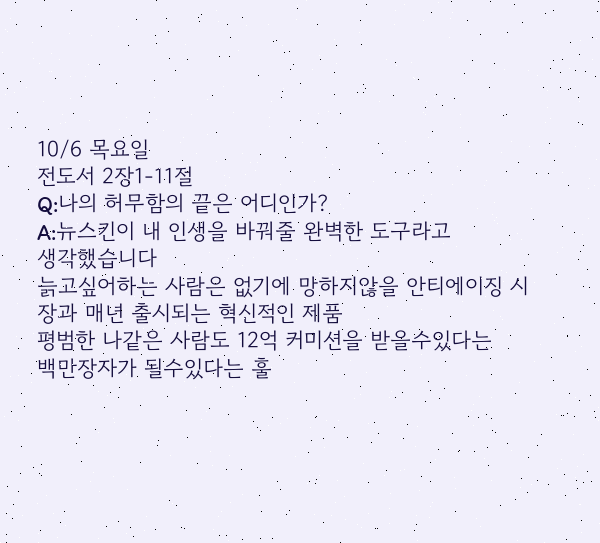10/6 목요일
전도서 2장1-11절
Q:나의 허무함의 끝은 어디인가?
A:뉴스킨이 내 인생을 바꿔줄 완벽한 도구라고
생각했습니다
늙고싶어하는 사람은 없기에 망하지않을 안티에이징 시장과 매년 출시되는 혁신적인 제품
평범한 나같은 사람도 12억 커미션을 받을수있다는
백만장자가 될수있다는 훌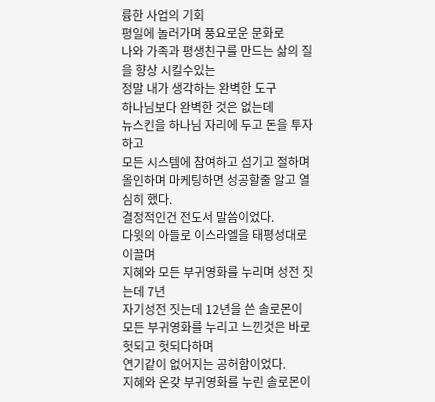륭한 사업의 기회
평일에 놀러가며 풍요로운 문화로
나와 가족과 평생친구를 만드는 삶의 질을 향상 시킬수있는
정말 내가 생각하는 완벽한 도구
하나님보다 완벽한 것은 없는데
뉴스킨을 하나님 자리에 두고 돈을 투자하고
모든 시스템에 참여하고 섬기고 절하며
올인하며 마케팅하면 성공할줄 알고 열심히 했다.
결정적인건 전도서 말씀이었다.
다윗의 아들로 이스라엘을 태평성대로 이끌며
지혜와 모든 부귀영화를 누리며 성전 짓는데 7년
자기성전 짓는데 12년을 쓴 솔로몬이
모든 부귀영화를 누리고 느낀것은 바로 헛되고 헛되다하며
연기같이 없어지는 공허함이었다.
지혜와 온갖 부귀영화를 누린 솔로몬이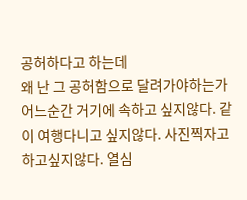공허하다고 하는데
왜 난 그 공허함으로 달려가야하는가
어느순간 거기에 속하고 싶지않다. 같이 여행다니고 싶지않다. 사진찍자고 하고싶지않다. 열심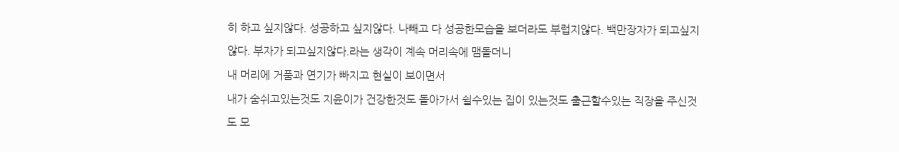히 하고 싶지않다. 성공하고 싶지않다. 나빼고 다 성공한모습을 보더라도 부럽지않다. 백만장자가 되고싶지않다. 부자가 되고싶지않다.라는 생각이 계속 머리속에 맴돌더니
내 머리에 거품과 연기가 빠지고 현실이 보이면서
내가 숨쉬고있는것도 지윤이가 건강한것도 돌아가서 쉴수있는 집이 있는것도 출근할수있는 직장을 주신것도 모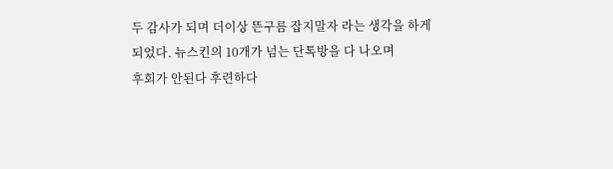두 감사가 되며 더이상 뜬구름 잡지말자 라는 생각을 하게되었다. 뉴스킨의 10개가 넘는 단톡방을 다 나오며
후회가 안된다 후련하다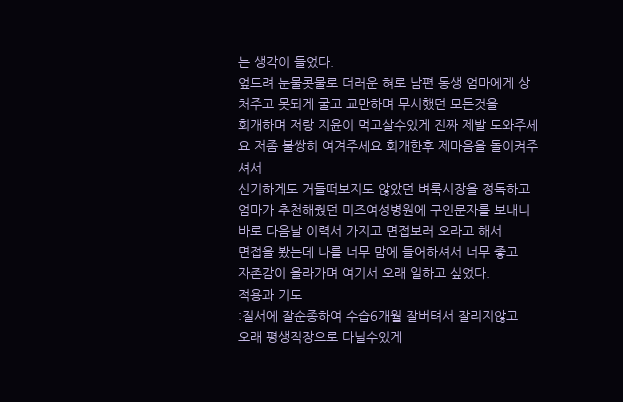는 생각이 들었다.
엎드려 눈물콧물로 더러운 혀로 남편 동생 엄마에게 상처주고 못되게 굴고 교만하며 무시했던 모든것을
회개하며 저랑 지윤이 먹고살수있게 진짜 제발 도와주세요 저좀 불쌍히 여겨주세요 회개한후 제마음을 돌이켜주셔서
신기하게도 거들떠보지도 않았던 벼룩시장을 정독하고
엄마가 추천해줬던 미즈여성병원에 구인문자를 보내니
바로 다음날 이력서 가지고 면접보러 오라고 해서
면접을 봤는데 나를 너무 맘에 들어하셔서 너무 좋고
자존감이 올라가며 여기서 오래 일하고 싶었다.
적용과 기도
:질서에 잘순종하여 수습6개월 잘버텨서 잘리지않고
오래 평생직장으로 다닐수있게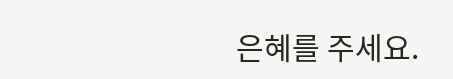은혜를 주세요.